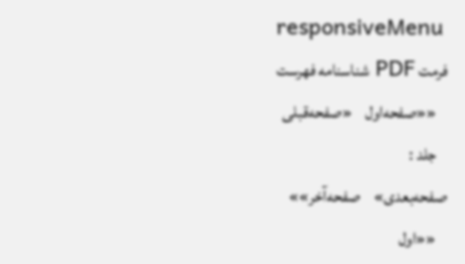responsiveMenu
فرمت PDF شناسنامه فهرست
   ««صفحه‌اول    «صفحه‌قبلی
   جلد :
صفحه‌بعدی»    صفحه‌آخر»»
   ««اول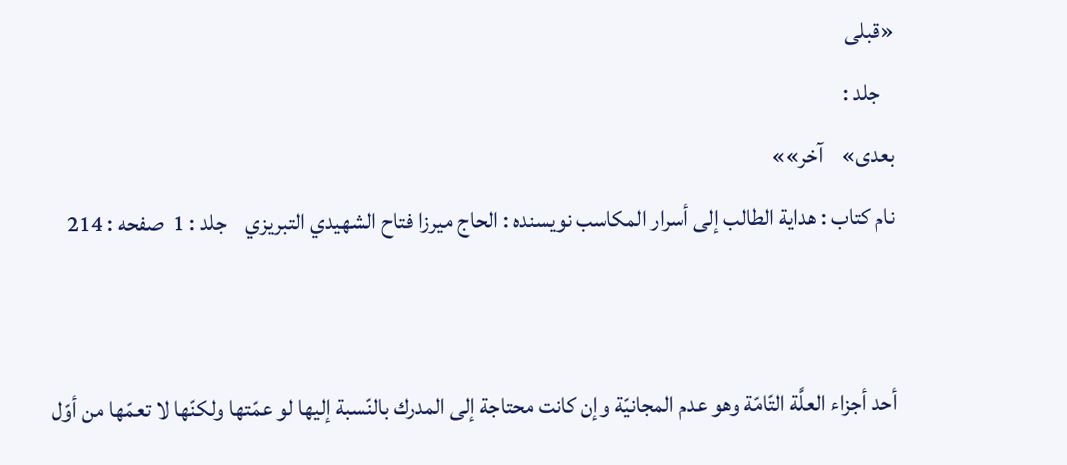«قبلی
   جلد :
بعدی»    آخر»»
نام کتاب : هداية الطالب إلى أسرار المكاسب نویسنده : الحاج ميرزا فتاح الشهيدي التبريزي    جلد : 1  صفحه : 214


أحد أجزاء العلَّة التّامّة وهو عدم المجانيّة وإن كانت محتاجة إلى المدرك بالنّسبة إليها لو عمّتها ولكنّها لا تعمّها من أوّل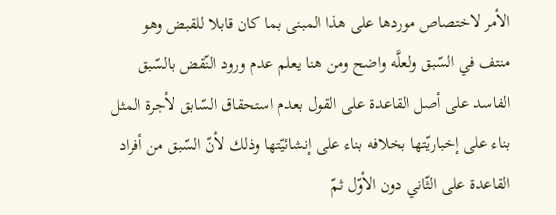الأمر لاختصاص موردها على هذا المبنى بما كان قابلا للقبض وهو منتف في السّبق ولعلَّه واضح ومن هنا يعلم عدم ورود النّقض بالسّبق الفاسد على أصل القاعدة على القول بعدم استحقاق السّابق لأجرة المثل بناء على إخباريّتها بخلافه بناء على إنشائيّتها وذلك لأنّ السّبق من أفراد القاعدة على الثّاني دون الأوّل ثمّ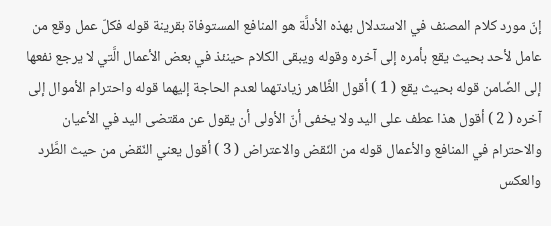إنّ مورد كلام المصنف في الاستدلال بهذه الأدلَّة هو المنافع المستوفاة بقرينة قوله فكلّ عمل وقع من عامل لأحد بحيث يقع بأمره إلى آخره وقوله ويبقى الكلام حينئذ في بعض الأعمال الَّتي لا يرجع نفعها إلى الضّامن قوله بحيث يقع ( 1 ) أقول الظَّاهر زيادتهما لعدم الحاجة إليهما قوله واحترام الأموال إلى آخره ( 2 ) أقول هذا عطف على اليد ولا يخفى أنّ الأولى أن يقول عن مقتضى اليد في الأعيان والاحترام في المنافع والأعمال قوله من النّقض والاعتراض ( 3 ) أقول يعني النّقض من حيث الطَّرد والعكس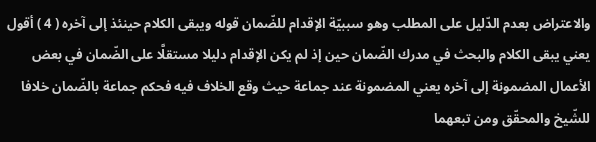والاعتراض بعدم الدّليل على المطلب وهو سببيّة الإقدام للضّمان قوله ويبقى الكلام حينئذ إلى آخره ( 4 ) أقول يعني يبقى الكلام والبحث في مدرك الضّمان حين إذ لم يكن الإقدام دليلا مستقلَّا على الضّمان في بعض الأعمال المضمونة إلى آخره يعني المضمونة عند جماعة حيث وقع الخلاف فيه فحكم جماعة بالضّمان خلافا للشّيخ والمحقّق ومن تبعهما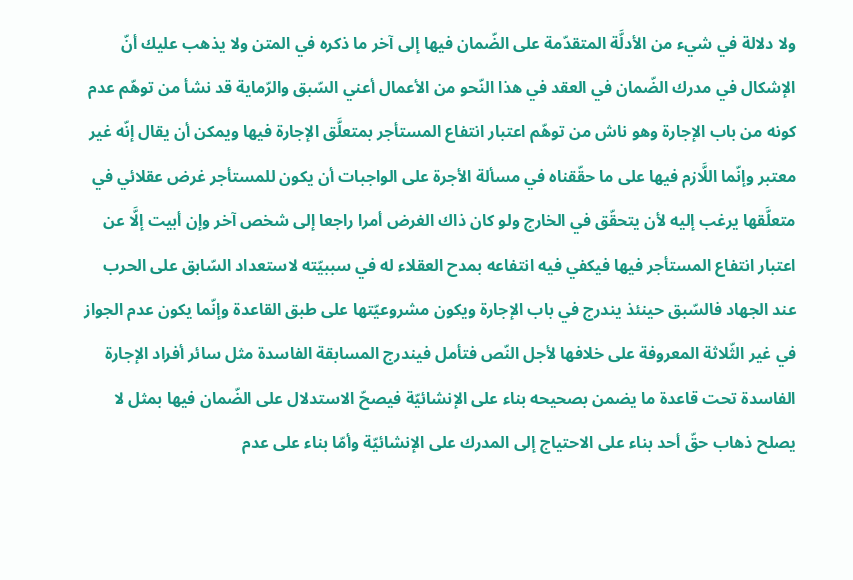ولا دلالة في شيء من الأدلَّة المتقدّمة على الضّمان فيها إلى آخر ما ذكره في المتن ولا يذهب عليك أنّ الإشكال في مدرك الضّمان في العقد في هذا النّحو من الأعمال أعني السّبق والرّماية قد نشأ من توهّم عدم كونه من باب الإجارة وهو ناش من توهّم اعتبار انتفاع المستأجر بمتعلَّق الإجارة فيها ويمكن أن يقال إنّه غير معتبر وإنّما اللَّازم فيها على ما حقّقناه في مسألة الأجرة على الواجبات أن يكون للمستأجر غرض عقلائي في متعلَّقها يرغب إليه لأن يتحقّق في الخارج ولو كان ذاك الغرض أمرا راجعا إلى شخص آخر وإن أبيت إلَّا عن اعتبار انتفاع المستأجر فيها فيكفي فيه انتفاعه بمدح العقلاء له في سببيّته لاستعداد السّابق على الحرب عند الجهاد فالسّبق حينئذ يندرج في باب الإجارة ويكون مشروعيّتها على طبق القاعدة وإنّما يكون عدم الجواز في غير الثّلاثة المعروفة على خلافها لأجل النّص فتأمل فيندرج المسابقة الفاسدة مثل سائر أفراد الإجارة الفاسدة تحت قاعدة ما يضمن بصحيحه بناء على الإنشائيّة فيصحّ الاستدلال على الضّمان فيها بمثل لا يصلح ذهاب حقّ أحد بناء على الاحتياج إلى المدرك على الإنشائيّة وأمّا بناء على عدم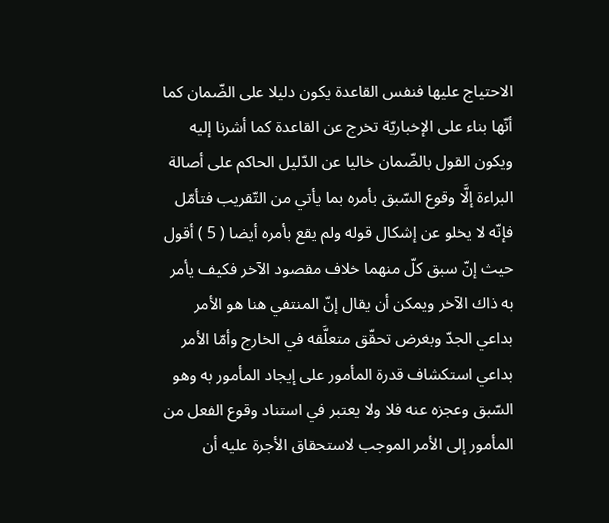الاحتياج عليها فنفس القاعدة يكون دليلا على الضّمان كما أنّها بناء على الإخباريّة تخرج عن القاعدة كما أشرنا إليه ويكون القول بالضّمان خاليا عن الدّليل الحاكم على أصالة البراءة إلَّا وقوع السّبق بأمره بما يأتي من التّقريب فتأمّل فإنّه لا يخلو عن إشكال قوله ولم يقع بأمره أيضا ( 5 ) أقول حيث إنّ سبق كلّ منهما خلاف مقصود الآخر فكيف يأمر به ذاك الآخر ويمكن أن يقال إنّ المنتفي هنا هو الأمر بداعي الجدّ وبغرض تحقّق متعلَّقه في الخارج وأمّا الأمر بداعي استكشاف قدرة المأمور على إيجاد المأمور به وهو السّبق وعجزه عنه فلا ولا يعتبر في استناد وقوع الفعل من المأمور إلى الأمر الموجب لاستحقاق الأجرة عليه أن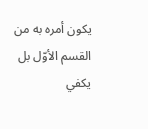يكون أمره به من القسم الأوّل بل يكفي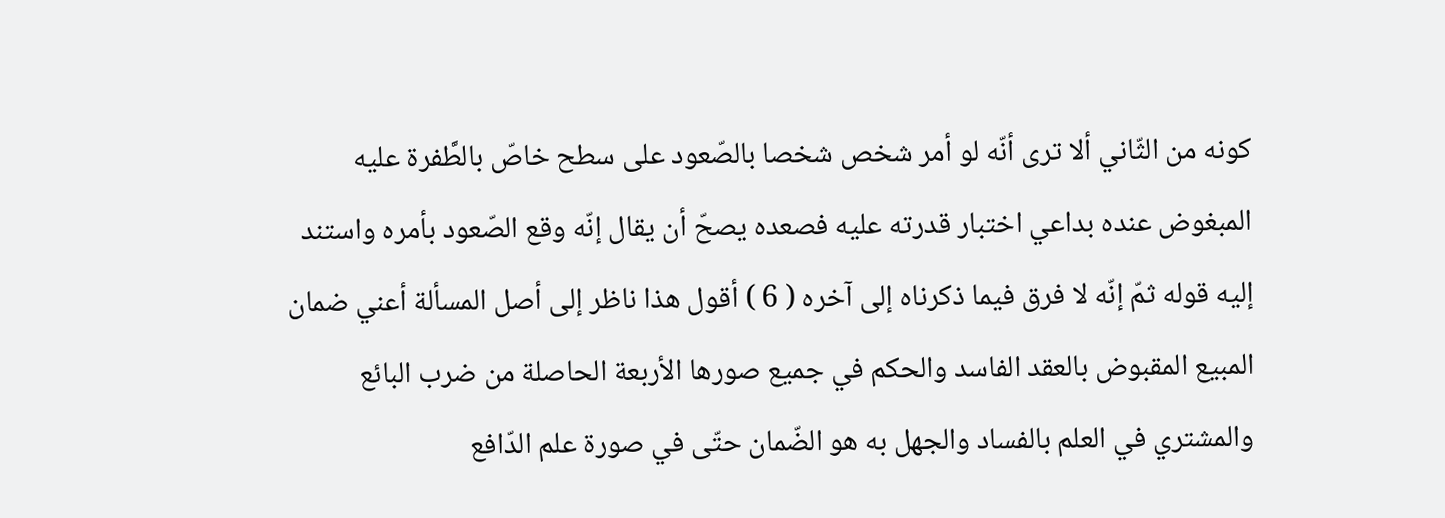كونه من الثّاني ألا ترى أنّه لو أمر شخص شخصا بالصّعود على سطح خاصّ بالطَّفرة عليه المبغوض عنده بداعي اختبار قدرته عليه فصعده يصحّ أن يقال إنّه وقع الصّعود بأمره واستند إليه قوله ثمّ إنّه لا فرق فيما ذكرناه إلى آخره ( 6 ) أقول هذا ناظر إلى أصل المسألة أعني ضمان المبيع المقبوض بالعقد الفاسد والحكم في جميع صورها الأربعة الحاصلة من ضرب البائع والمشتري في العلم بالفساد والجهل به هو الضّمان حتّى في صورة علم الدّافع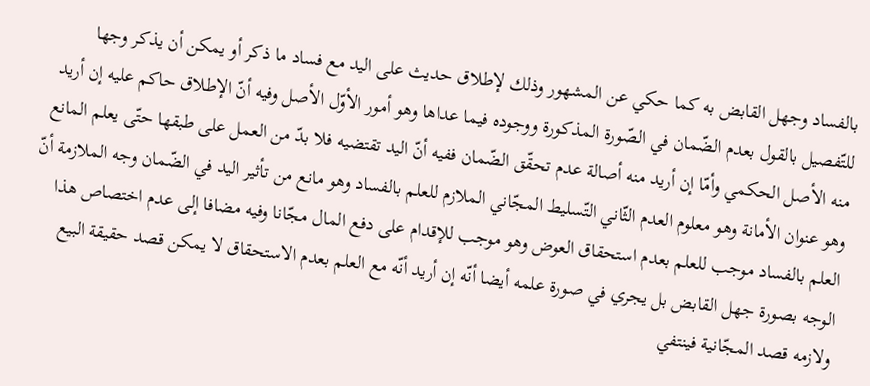بالفساد وجهل القابض به كما حكي عن المشهور وذلك لإطلاق حديث على اليد مع فساد ما ذكر أو يمكن أن يذكر وجها للتّفصيل بالقول بعدم الضّمان في الصّورة المذكورة ووجوده فيما عداها وهو أمور الأوّل الأصل وفيه أنّ الإطلاق حاكم عليه إن أريد منه الأصل الحكمي وأمّا إن أريد منه أصالة عدم تحقّق الضّمان ففيه أنّ اليد تقتضيه فلا بدّ من العمل على طبقها حتّى يعلم المانع وهو عنوان الأمانة وهو معلوم العدم الثّاني التّسليط المجّاني الملازم للعلم بالفساد وهو مانع من تأثير اليد في الضّمان وجه الملازمة أنّ العلم بالفساد موجب للعلم بعدم استحقاق العوض وهو موجب للإقدام على دفع المال مجّانا وفيه مضافا إلى عدم اختصاص هذا الوجه بصورة جهل القابض بل يجري في صورة علمه أيضا أنّه إن أريد أنّه مع العلم بعدم الاستحقاق لا يمكن قصد حقيقة البيع ولازمه قصد المجّانية فينتفي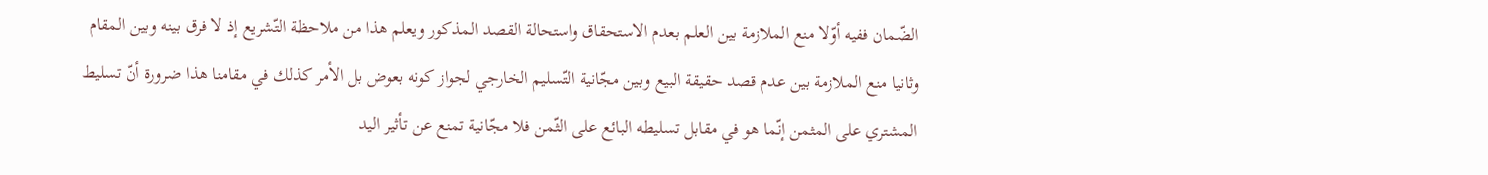الضّمان ففيه أوّلا منع الملازمة بين العلم بعدم الاستحقاق واستحالة القصد المذكور ويعلم هذا من ملاحظة التّشريع إذ لا فرق بينه وبين المقام وثانيا منع الملازمة بين عدم قصد حقيقة البيع وبين مجّانية التّسليم الخارجي لجواز كونه بعوض بل الأمر كذلك في مقامنا هذا ضرورة أنّ تسليط المشتري على المثمن إنّما هو في مقابل تسليطه البائع على الثّمن فلا مجّانية تمنع عن تأثير اليد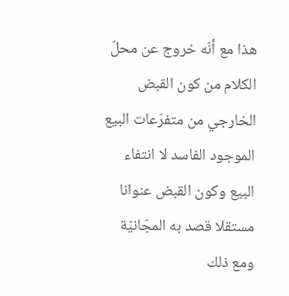هذا مع أنّه خروج عن محلّ الكلام من كون القبض الخارجي من متفرّعات البيع الموجود الفاسد لا انتفاء البيع وكون القبض عنوانا مستقلا قصد به المجّانيّة ومع ذلك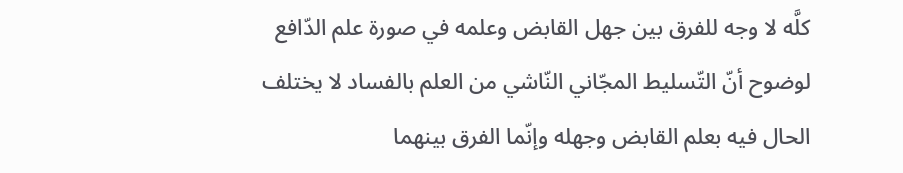كلَّه لا وجه للفرق بين جهل القابض وعلمه في صورة علم الدّافع لوضوح أنّ التّسليط المجّاني النّاشي من العلم بالفساد لا يختلف الحال فيه بعلم القابض وجهله وإنّما الفرق بينهما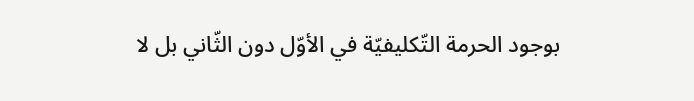بوجود الحرمة التّكليفيّة في الأوّل دون الثّاني بل لا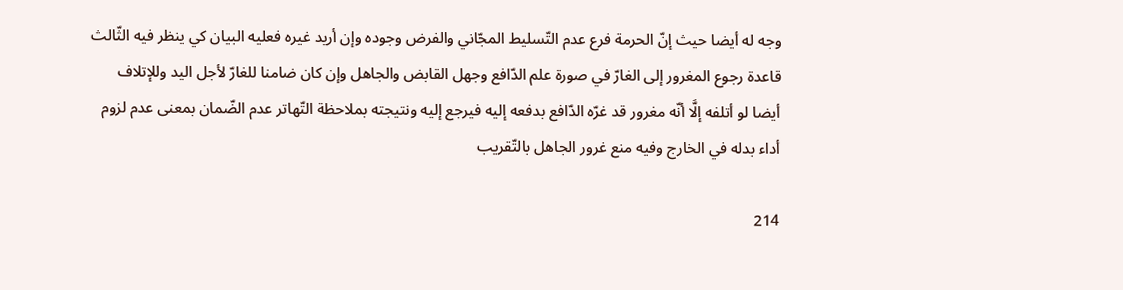وجه له أيضا حيث إنّ الحرمة فرع عدم التّسليط المجّاني والفرض وجوده وإن أريد غيره فعليه البيان كي ينظر فيه الثّالث قاعدة رجوع المغرور إلى الغارّ في صورة علم الدّافع وجهل القابض والجاهل وإن كان ضامنا للغارّ لأجل اليد وللإتلاف أيضا لو أتلفه إلَّا أنّه مغرور قد غرّه الدّافع بدفعه إليه فيرجع إليه ونتيجته بملاحظة التّهاتر عدم الضّمان بمعنى عدم لزوم أداء بدله في الخارج وفيه منع غرور الجاهل بالتّقريب

214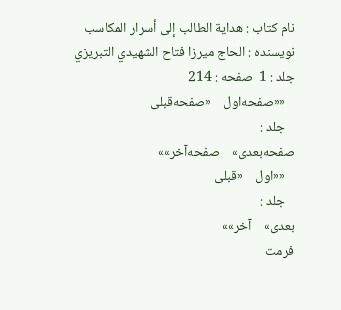نام کتاب : هداية الطالب إلى أسرار المكاسب نویسنده : الحاج ميرزا فتاح الشهيدي التبريزي    جلد : 1  صفحه : 214
   ««صفحه‌اول    «صفحه‌قبلی
   جلد :
صفحه‌بعدی»    صفحه‌آخر»»
   ««اول    «قبلی
   جلد :
بعدی»    آخر»»
فرمت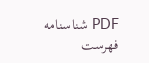PDF شناسنامه فهرست